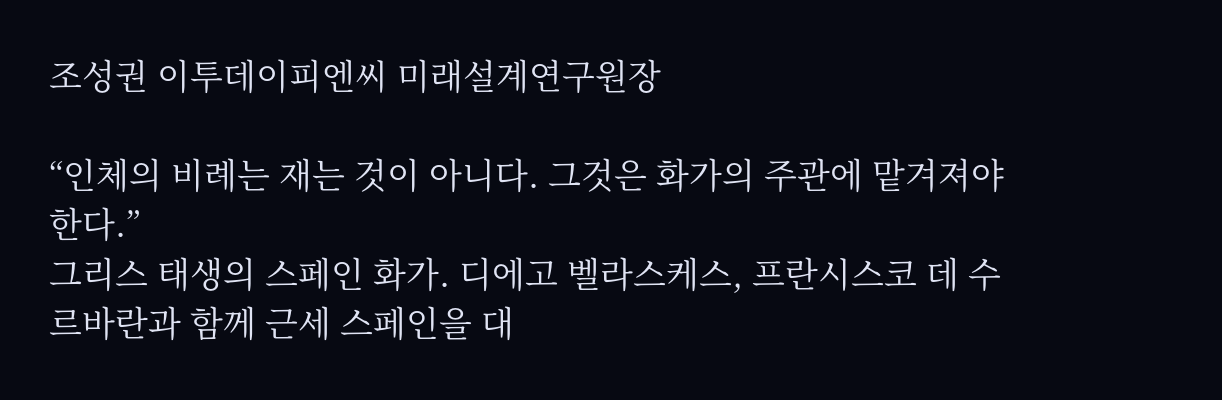조성권 이투데이피엔씨 미래설계연구원장

“인체의 비례는 재는 것이 아니다. 그것은 화가의 주관에 맡겨져야 한다.”
그리스 태생의 스페인 화가. 디에고 벨라스케스, 프란시스코 데 수르바란과 함께 근세 스페인을 대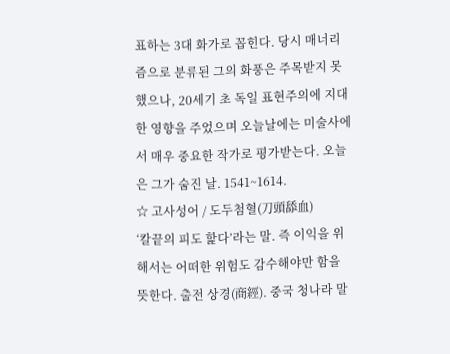표하는 3대 화가로 꼽힌다. 당시 매너리즘으로 분류된 그의 화풍은 주목받지 못했으나, 20세기 초 독일 표현주의에 지대한 영향을 주었으며 오늘날에는 미술사에서 매우 중요한 작가로 평가받는다. 오늘은 그가 숨진 날. 1541~1614.
☆ 고사성어 / 도두첨혈(刀頭舔血)
‘칼끝의 피도 핥다’라는 말. 즉 이익을 위해서는 어떠한 위험도 감수해야만 함을 뜻한다. 출전 상경(商經). 중국 청나라 말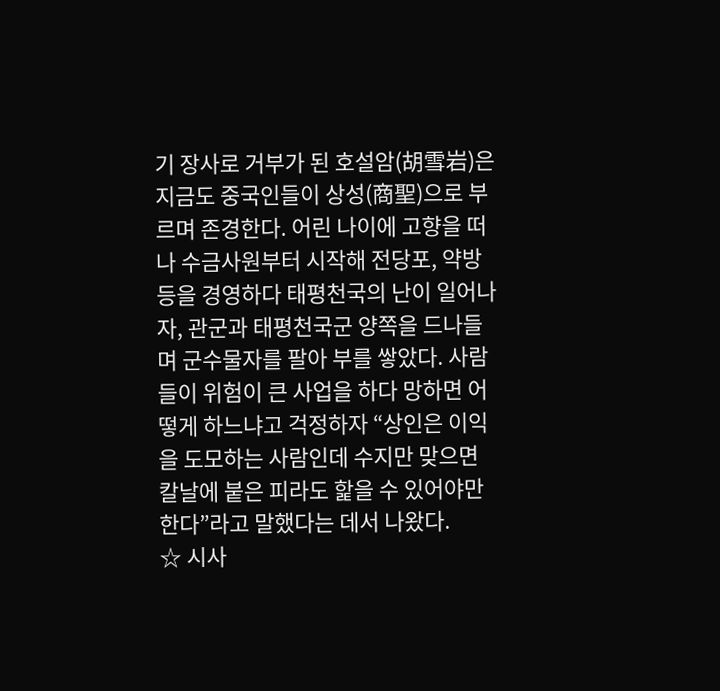기 장사로 거부가 된 호설암(胡雪岩)은 지금도 중국인들이 상성(商聖)으로 부르며 존경한다. 어린 나이에 고향을 떠나 수금사원부터 시작해 전당포, 약방 등을 경영하다 태평천국의 난이 일어나자, 관군과 태평천국군 양쪽을 드나들며 군수물자를 팔아 부를 쌓았다. 사람들이 위험이 큰 사업을 하다 망하면 어떻게 하느냐고 걱정하자 “상인은 이익을 도모하는 사람인데 수지만 맞으면 칼날에 붙은 피라도 핥을 수 있어야만 한다”라고 말했다는 데서 나왔다.
☆ 시사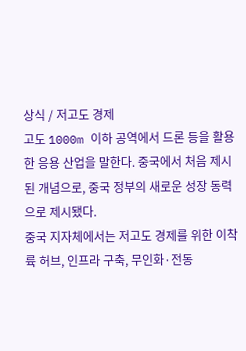상식 / 저고도 경제
고도 1000m 이하 공역에서 드론 등을 활용한 응용 산업을 말한다. 중국에서 처음 제시된 개념으로, 중국 정부의 새로운 성장 동력으로 제시됐다.
중국 지자체에서는 저고도 경제를 위한 이착륙 허브, 인프라 구축, 무인화·전동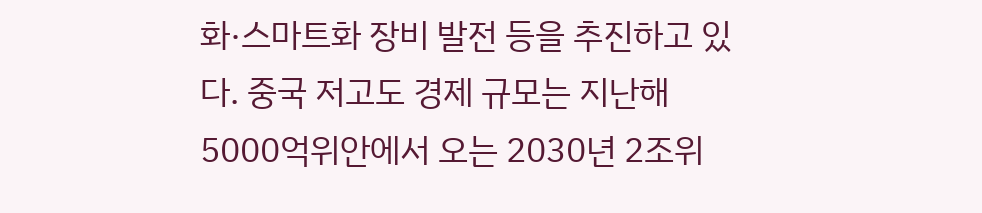화·스마트화 장비 발전 등을 추진하고 있다. 중국 저고도 경제 규모는 지난해 5000억위안에서 오는 2030년 2조위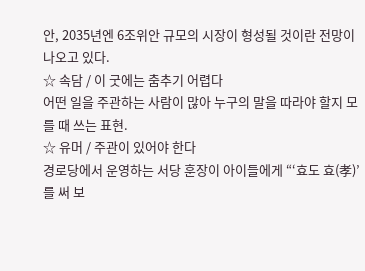안, 2035년엔 6조위안 규모의 시장이 형성될 것이란 전망이 나오고 있다.
☆ 속담 / 이 굿에는 춤추기 어렵다
어떤 일을 주관하는 사람이 많아 누구의 말을 따라야 할지 모를 때 쓰는 표현.
☆ 유머 / 주관이 있어야 한다
경로당에서 운영하는 서당 훈장이 아이들에게 “‘효도 효(孝)’를 써 보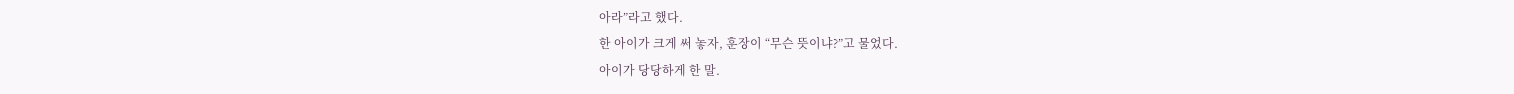아라”라고 했다.
한 아이가 크게 써 놓자, 훈장이 “무슨 뜻이냐?”고 물었다.
아이가 당당하게 한 말.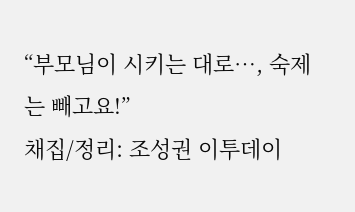“부모님이 시키는 대로…, 숙제는 빼고요!”
채집/정리: 조성권 이투데이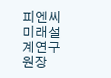피엔씨 미래설계연구원장